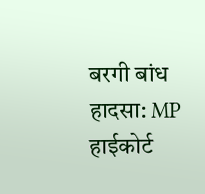बरगी बांध हादसा: MP हाईकोर्ट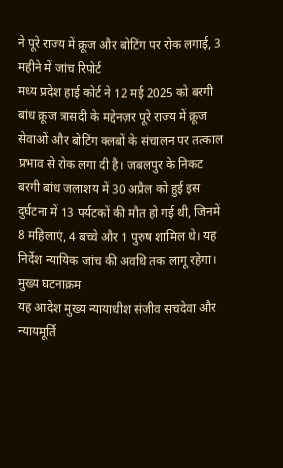ने पूरे राज्य में क्रूज और बोटिंग पर रोक लगाई, 3 महीने में जांच रिपोर्ट
मध्य प्रदेश हाई कोर्ट ने 12 मई 2025 को बरगी बांध क्रूज त्रासदी के मद्देनज़र पूरे राज्य में क्रूज सेवाओं और बोटिंग क्लबों के संचालन पर तत्काल प्रभाव से रोक लगा दी है। जबलपुर के निकट बरगी बांध जलाशय में 30 अप्रैल को हुई इस दुर्घटना में 13 पर्यटकों की मौत हो गई थी, जिनमें 8 महिलाएं, 4 बच्चे और 1 पुरुष शामिल थे। यह निर्देश न्यायिक जांच की अवधि तक लागू रहेगा।
मुख्य घटनाक्रम
यह आदेश मुख्य न्यायाधीश संजीव सचदेवा और न्यायमूर्ति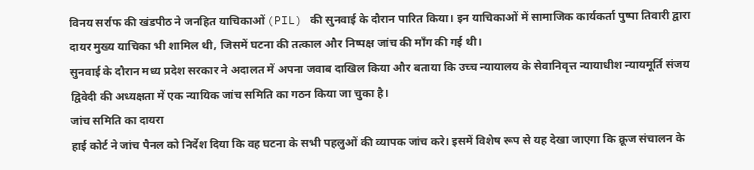विनय सर्राफ की खंडपीठ ने जनहित याचिकाओं (PIL) की सुनवाई के दौरान पारित किया। इन याचिकाओं में सामाजिक कार्यकर्ता पुष्पा तिवारी द्वारा दायर मुख्य याचिका भी शामिल थी, जिसमें घटना की तत्काल और निष्पक्ष जांच की माँग की गई थी।
सुनवाई के दौरान मध्य प्रदेश सरकार ने अदालत में अपना जवाब दाखिल किया और बताया कि उच्च न्यायालय के सेवानिवृत्त न्यायाधीश न्यायमूर्ति संजय द्विवेदी की अध्यक्षता में एक न्यायिक जांच समिति का गठन किया जा चुका है।
जांच समिति का दायरा
हाई कोर्ट ने जांच पैनल को निर्देश दिया कि वह घटना के सभी पहलुओं की व्यापक जांच करे। इसमें विशेष रूप से यह देखा जाएगा कि क्रूज संचालन के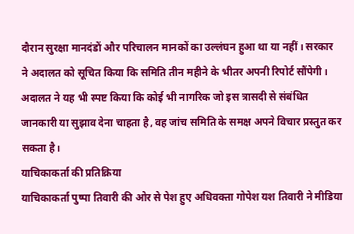दौरान सुरक्षा मानदंडों और परिचालन मानकों का उल्लंघन हुआ था या नहीं। सरकार ने अदालत को सूचित किया कि समिति तीन महीने के भीतर अपनी रिपोर्ट सौंपेगी।
अदालत ने यह भी स्पष्ट किया कि कोई भी नागरिक जो इस त्रासदी से संबंधित जानकारी या सुझाव देना चाहता है, वह जांच समिति के समक्ष अपने विचार प्रस्तुत कर सकता है।
याचिकाकर्ता की प्रतिक्रिया
याचिकाकर्ता पुष्पा तिवारी की ओर से पेश हुए अधिवक्ता गोपेश यश तिवारी ने मीडिया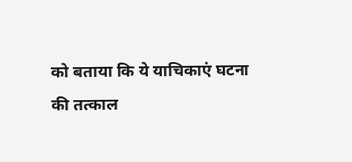को बताया कि ये याचिकाएं घटना की तत्काल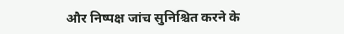और निष्पक्ष जांच सुनिश्चित करने के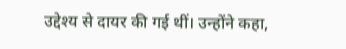उद्देश्य से दायर की गई थीं। उन्होंने कहा,